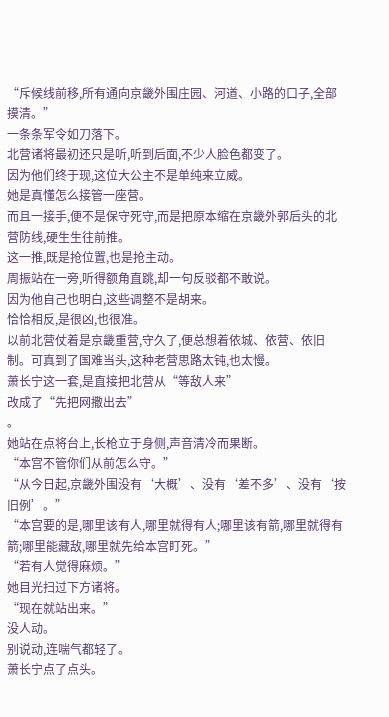“斥候线前移,所有通向京畿外围庄园、河道、小路的口子,全部摸清。”
一条条军令如刀落下。
北营诸将最初还只是听,听到后面,不少人脸色都变了。
因为他们终于现,这位大公主不是单纯来立威。
她是真懂怎么接管一座营。
而且一接手,便不是保守死守,而是把原本缩在京畿外郭后头的北营防线,硬生生往前推。
这一推,既是抢位置,也是抢主动。
周振站在一旁,听得额角直跳,却一句反驳都不敢说。
因为他自己也明白,这些调整不是胡来。
恰恰相反,是很凶,也很准。
以前北营仗着是京畿重营,守久了,便总想着依城、依营、依旧制。可真到了国难当头,这种老营思路太钝,也太慢。
萧长宁这一套,是直接把北营从“等敌人来”
改成了“先把网撒出去”
。
她站在点将台上,长枪立于身侧,声音清冷而果断。
“本宫不管你们从前怎么守。”
“从今日起,京畿外围没有‘大概’、没有‘差不多’、没有‘按旧例’。”
“本宫要的是,哪里该有人,哪里就得有人;哪里该有箭,哪里就得有箭;哪里能藏敌,哪里就先给本宫盯死。”
“若有人觉得麻烦。”
她目光扫过下方诸将。
“现在就站出来。”
没人动。
别说动,连喘气都轻了。
萧长宁点了点头。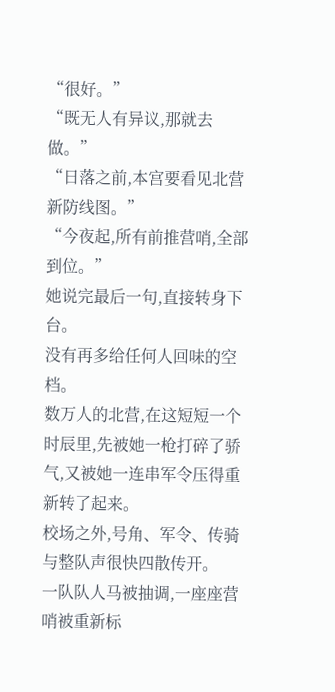“很好。”
“既无人有异议,那就去做。”
“日落之前,本宫要看见北营新防线图。”
“今夜起,所有前推营哨,全部到位。”
她说完最后一句,直接转身下台。
没有再多给任何人回味的空档。
数万人的北营,在这短短一个时辰里,先被她一枪打碎了骄气,又被她一连串军令压得重新转了起来。
校场之外,号角、军令、传骑与整队声很快四散传开。
一队队人马被抽调,一座座营哨被重新标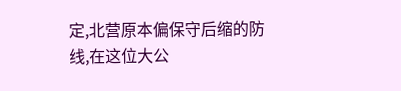定,北营原本偏保守后缩的防线,在这位大公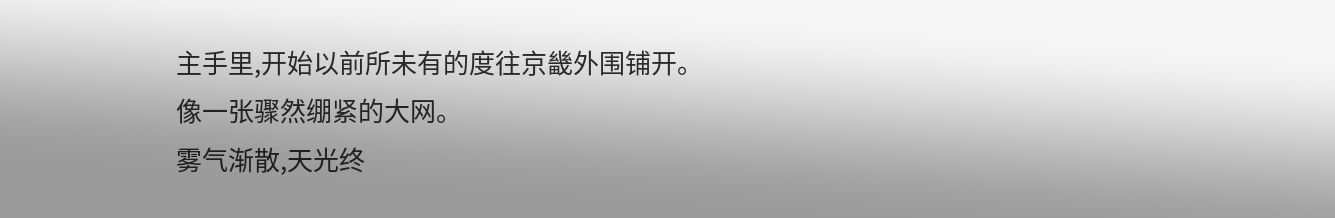主手里,开始以前所未有的度往京畿外围铺开。
像一张骤然绷紧的大网。
雾气渐散,天光终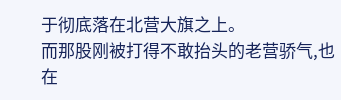于彻底落在北营大旗之上。
而那股刚被打得不敢抬头的老营骄气,也在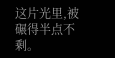这片光里,被碾得半点不剩。